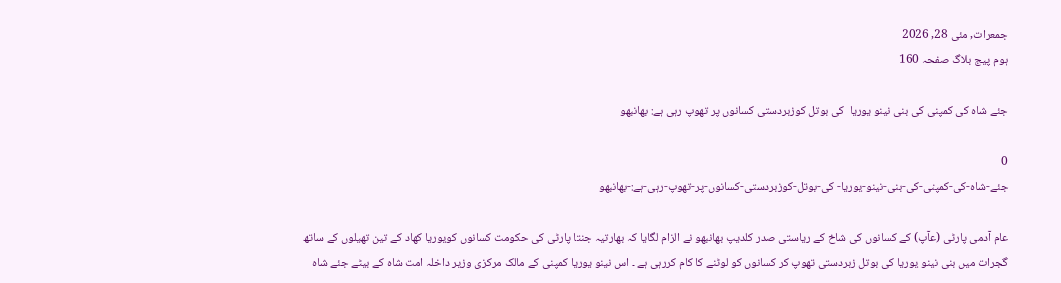جمعرات, مئی 28, 2026
ہوم پیج بلاگ صفحہ 160

جئے شاہ کی کمپنی کی بنی نینو یوریا  کی بوتل کوزبردستی کسانوں پر تھوپ رہی ہے: بھانبھو

0
جئے-شاہ-کی-کمپنی-کی-بنی-نینو-یوریا- کی-بوتل-کوزبردستی-کسانوں-پر-تھوپ-رہی-ہے:-بھانبھو

عام آدمی پارٹی (عآپ) کے کسانوں کی شاخ کے ریاستی صدر کلدیپ بھانبھو نے الزام لگایا کہ بھارتیہ جنتا پارٹی کی حکومت کسانوں کویوریا کھاد کے تین تھیلوں کے ساتھ گجرات میں بنی نینو یوریا کی بوتل زبردستی تھوپ کر کسانوں کو لوٹنے کا کام کررہی ہے ۔ اس نینو یوریا کمپنی کے مالک مرکزی وزیر داخلہ امت شاہ کے بیٹے جئے شاہ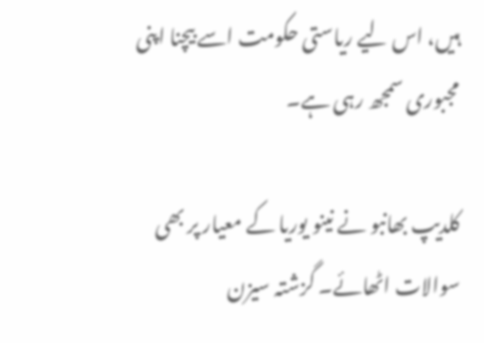ہیں، اس لیے ریاستی حکومت اسے بیچنا اپنی مجبوری سمجھ رہی ہے۔

کلدیپ بھانبو نے نینو یوریا کے معیار پر بھی سوالات اٹھائے۔ گزشتہ سیزن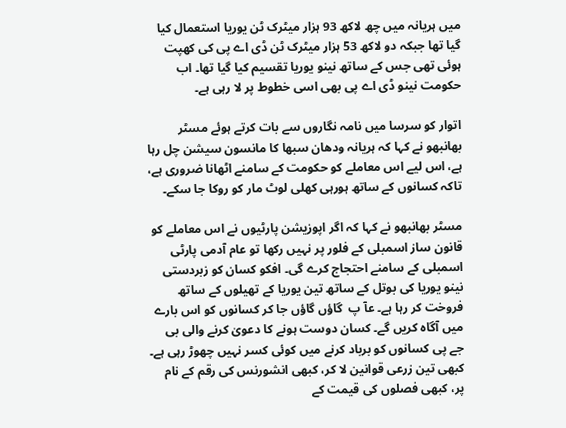میں ہریانہ میں چھ لاکھ 93 ہزار میٹرک ٹن یوریا استعمال کیا گیا تھا جبکہ دو لاکھ 53 ہزار میٹرک ٹن ڈی اے پی کی کھپت ہوئی تھی جس کے ساتھ نینو یوریا تقسیم کیا گیا تھا۔ اب حکومت نینو ڈی اے پی بھی اسی خطوط پر لا رہی ہے۔

اتوار کو سرسا میں نامہ نگاروں سے بات کرتے ہوئے مسٹر بھانبھو نے کہا کہ ہریانہ ودھان سبھا کا مانسون سیشن چل رہا ہے، اس لیے اس معاملے کو حکومت کے سامنے اٹھانا ضروری ہے، تاکہ کسانوں کے ساتھ ہورہی کھلی لوٹ مار کو روکا جا سکے۔

مسٹر بھانبھو نے کہا کہ اگر اپوزیشن پارٹیوں نے اس معاملے کو قانون ساز اسمبلی کے فلور پر نہیں رکھا تو عام آدمی پارٹی  اسمبلی کے سامنے احتجاج کرے گی۔ افکو کسان کو زبردستی نینو یوریا کی بوتل کے ساتھ تین یوریا کے تھیلوں کے ساتھ فروخت کر رہا ہے۔ عآ پ  گاؤں گاؤں جا کر کسانوں کو اس بارے میں آگاہ کریں گے۔ کسان دوست ہونے کا دعویٰ کرنے والی بی جے پی کسانوں کو برباد کرنے میں کوئی کسر نہیں چھوڑ رہی ہے۔ کبھی تین زرعی قوانین لا کر، کبھی انشورنس کی رقم کے نام پر، کبھی فصلوں کی قیمت کے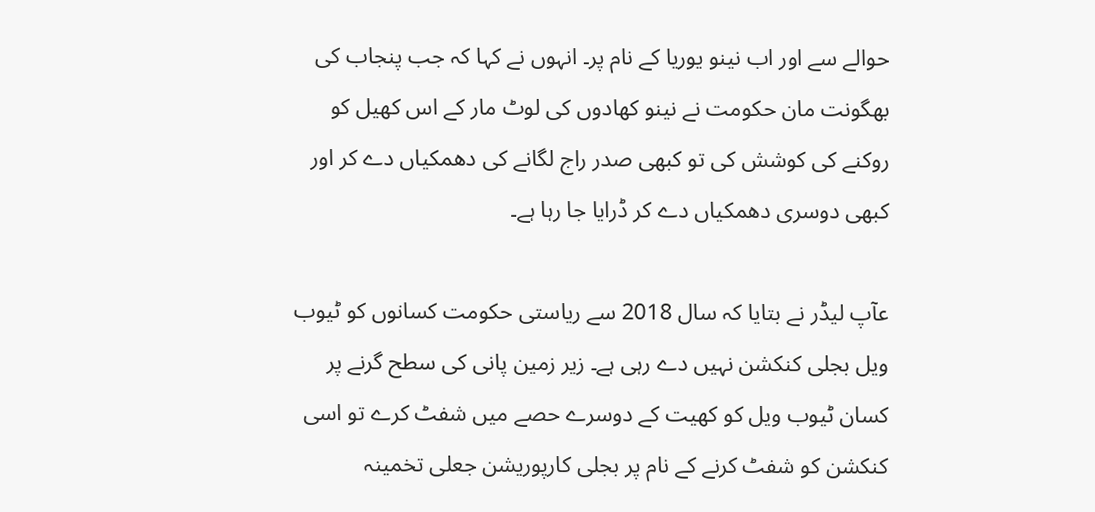حوالے سے اور اب نینو یوریا کے نام پر۔ انہوں نے کہا کہ جب پنجاب کی بھگونت مان حکومت نے نینو کھادوں کی لوٹ مار کے اس کھیل کو روکنے کی کوشش کی تو کبھی صدر راج لگانے کی دھمکیاں دے کر اور کبھی دوسری دھمکیاں دے کر ڈرایا جا رہا ہے۔

عآپ لیڈر نے بتایا کہ سال 2018 سے ریاستی حکومت کسانوں کو ٹیوب ویل بجلی کنکشن نہیں دے رہی ہے۔ زیر زمین پانی کی سطح گرنے پر کسان ٹیوب ویل کو کھیت کے دوسرے حصے میں شفٹ کرے تو اسی کنکشن کو شفٹ کرنے کے نام پر بجلی کارپوریشن جعلی تخمینہ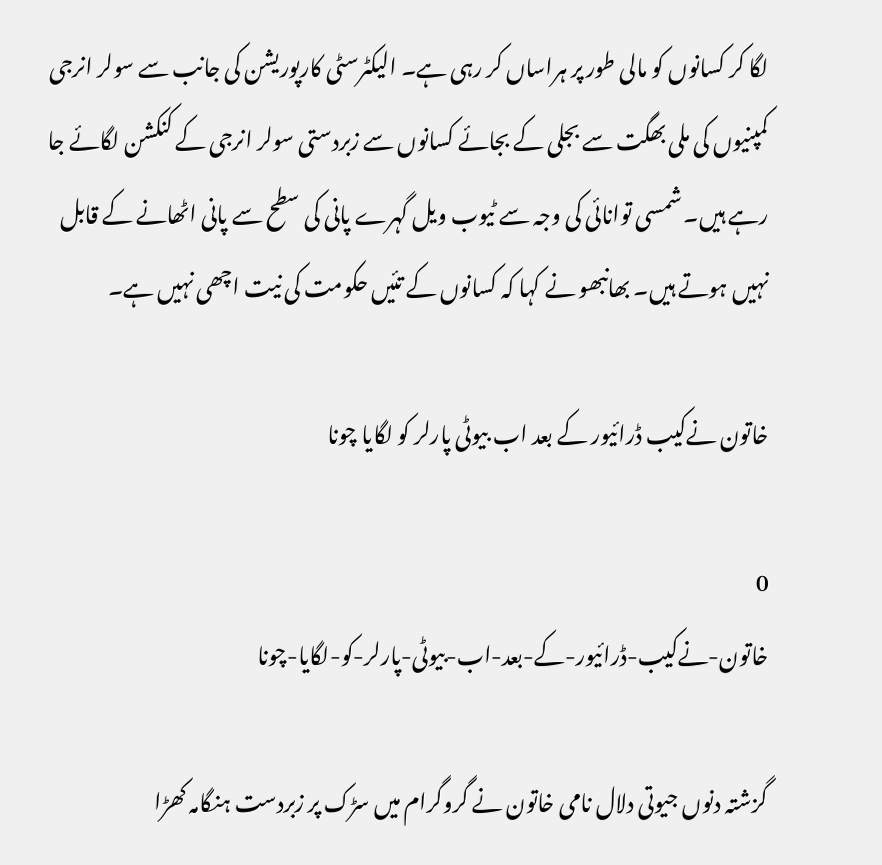لگا کر کسانوں کو مالی طور پر ہراساں کر رہی ہے۔ الیکٹرسٹی کارپوریشن کی جانب سے سولر انرجی کمپنیوں کی ملی بھگت سے بجلی کے بجائے کسانوں سے زبردستی سولر انرجی کے کنکشن لگائے جا رہے ہیں۔ شمسی توانائی کی وجہ سے ٹیوب ویل گہرے پانی کی سطح سے پانی اٹھانے کے قابل نہیں ہوتے ہیں۔ بھانبھو نے کہا کہ کسانوں کے تئیں حکومت کی نیت اچھی نہیں ہے۔

خاتون نےکیب ڈرائیور کے بعد اب بیوٹی پارلر کو لگایا چونا

0
خاتون-نےکیب-ڈرائیور-کے-بعد-اب-بیوٹی-پارلر-کو-لگایا-چونا

گزشتہ دنوں جیوتی دلال نامی خاتون نے گروگرام میں سڑک پر زبردست ہنگامہ کھڑا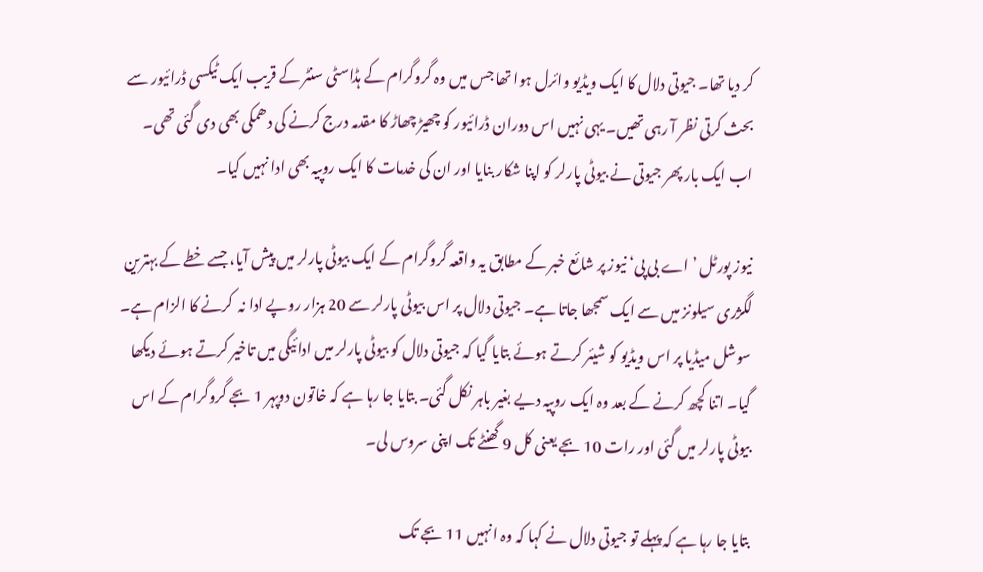کر دیا تھا۔ جیوتی دلال کا ایک ویڈیو وائرل ہوا تھا جس میں وہ گروگرام کے ہڈاسٹی سنٹر کے قریب ایک ٹیکسی ڈرائیور سے بحث کرتی نظر آ رہی تھیں۔ یہی نہیں اس دوران ڈرائیور کو چھیڑ چھاڑ کا مقدمہ درج کرنے کی دھمکی بھی دی گئی تھی۔ اب ایک بار پھر جیوتی نے بیوٹی پارلر کو اپنا شکار بنایا اور ان کی خدمات کا ایک روپیہ بھی ادا نہیں کیا۔

نیوز پورٹل ’اے بی پی‘ نیوز پر شائع خبر کے مطابق یہ واقعہ گروگرام کے ایک بیوٹی پارلر میں پیش آیا، جسے خطے کے بہترین لگژری سیلونز میں سے ایک سمجھا جاتا ہے۔ جیوتی دلال پر اس بیوٹی پارلر سے 20 ہزار روپے ادا نہ  کرنے کا الزام ہے۔ سوشل میڈیا پر اس ویڈیو کو شیئر کرتے ہوئے بتایا گیا کہ جیوتی دلال کو بیوٹی پارلر میں ادائیگی میں تاخیر کرتے ہوئے دیکھا گیا۔ اتنا کچھ کرنے کے بعد وہ ایک روپیہ دیے بغیر باہر نکل گئی۔ بتایا جا رہا ہے کہ خاتون دوپہر 1 بجے گروگرام کے اس بیوٹی پارلر میں گئی اور رات 10 بجے یعنی کل 9 گھنٹے تک اپنی سروس لی۔

بتایا جا رہا ہے کہ پہلے تو جیوتی دلال نے کہا کہ وہ انہیں 11 بجے تک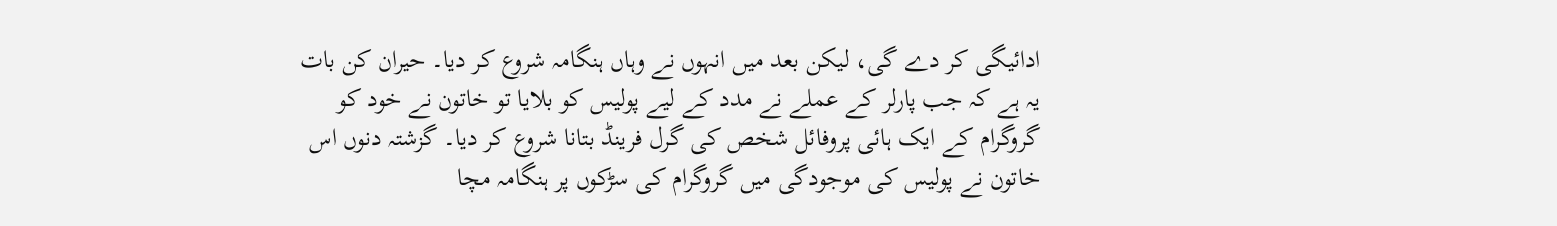ادائیگی کر دے گی، لیکن بعد میں انہوں نے وہاں ہنگامہ شروع کر دیا۔ حیران کن بات یہ ہے کہ جب پارلر کے عملے نے مدد کے لیے پولیس کو بلایا تو خاتون نے خود کو گروگرام کے ایک ہائی پروفائل شخص کی گرل فرینڈ بتانا شروع کر دیا۔ گزشتہ دنوں اس خاتون نے پولیس کی موجودگی میں گروگرام کی سڑکوں پر ہنگامہ مچا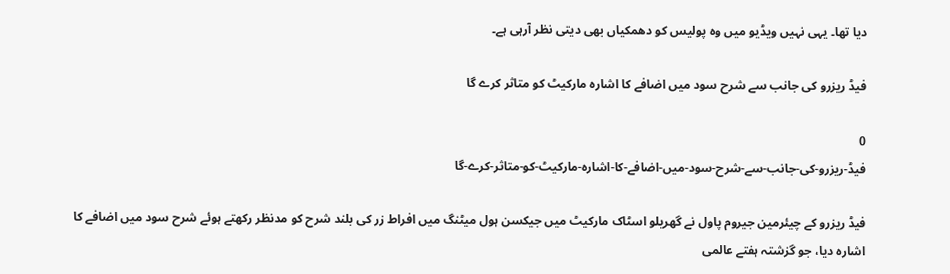دیا تھا۔ یہی نہیں ویڈیو میں وہ پولیس کو دھمکیاں بھی دیتی نظر آرہی ہے۔

فیڈ ریزرو کی جانب سے شرح سود میں اضافے کا اشارہ مارکیٹ کو متاثر کرے گا

0
فیڈ-ریزرو-کی-جانب-سے-شرح-سود-میں-اضافے-کا-اشارہ-مارکیٹ-کو-متاثر-کرے-گا

فیڈ ریزرو کے چیئرمین جیروم پاول نے گھریلو اسٹاک مارکیٹ میں جیکسن ہول میٹنگ میں افراط زر کی بلند شرح کو مدنظر رکھتے ہوئے شرح سود میں اضافے کا اشارہ دیا، جو گزشتہ ہفتے عالمی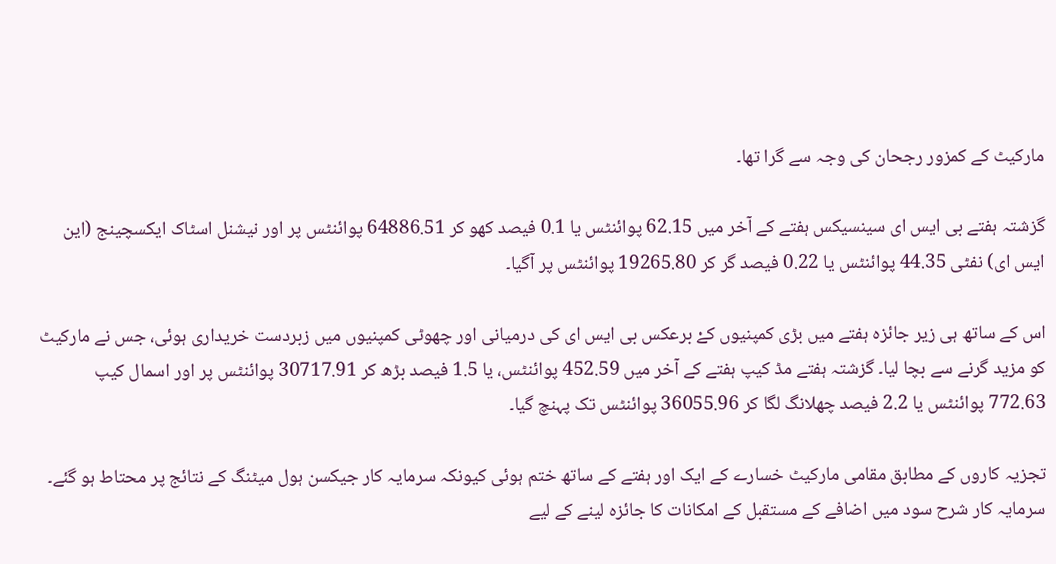مارکیٹ کے کمزور رجحان کی وجہ سے گرا تھا۔

گزشتہ ہفتے بی ایس ای سینسیکس ہفتے کے آخر میں 62.15 پوائنٹس یا 0.1 فیصد کھو کر 64886.51 پوائنٹس پر اور نیشنل اسٹاک ایکسچینج (این ایس ای) نفٹی 44.35 پوائنٹس یا 0.22 فیصد گر کر 19265.80 پوائنٹس پر آگیا۔

اس کے ساتھ ہی زیر جائزہ ہفتے میں بڑی کمپنیوں کےْ برعکس بی ایس ای کی درمیانی اور چھوٹی کمپنیوں میں زبردست خریداری ہوئی، جس نے مارکیٹ کو مزید گرنے سے بچا لیا۔ گزشتہ ہفتے مڈ کیپ ہفتے کے آخر میں 452.59 پوائنٹس، یا 1.5 فیصد بڑھ کر 30717.91 پوائنٹس پر اور اسمال کیپ 772.63 پوائنٹس یا 2.2 فیصد چھلانگ لگا کر 36055.96 پوائنٹس تک پہنچ گیا۔

تجزیہ کاروں کے مطابق مقامی مارکیٹ خسارے کے ایک اور ہفتے کے ساتھ ختم ہوئی کیونکہ سرمایہ کار جیکسن ہول میٹنگ کے نتائج پر محتاط ہو گئے۔ سرمایہ کار شرح سود میں اضافے کے مستقبل کے امکانات کا جائزہ لینے کے لیے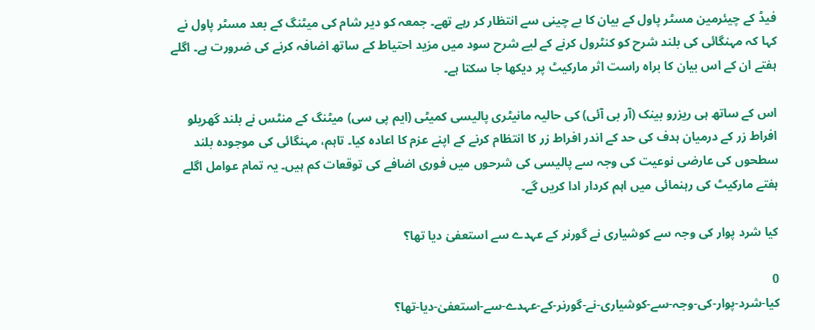فیڈ کے چیئرمین مسٹر پاول کے بیان کا بے چینی سے انتظار کر رہے تھے۔ جمعہ کو دیر شام کی میٹنگ کے بعد مسٹر پاول نے کہا کہ مہنگائی کی بلند شرح کو کنٹرول کرنے کے لیے شرح سود میں مزید احتیاط کے ساتھ اضافہ کرنے کی ضرورت ہے۔ اگلے ہفتے ان کے اس بیان کا براہ راست اثر مارکیٹ پر دیکھا جا سکتا ہے۔

اس کے ساتھ ہی ریزرو بینک (آر بی آئی) کی حالیہ مانیٹری پالیسی کمیٹی (ایم پی سی) میٹنگ کے منٹس نے بلند گھریلو افراط زر کے درمیان ہدف کی حد کے اندر افراط زر کا انتظام کرنے کے اپنے عزم کا اعادہ کیا۔ تاہم، مہنگائی کی موجودہ بلند سطحوں کی عارضی نوعیت کی وجہ سے پالیسی کی شرحوں میں فوری اضافے کی توقعات کم ہیں۔ یہ تمام عوامل اگلے ہفتے مارکیٹ کی رہنمائی میں اہم کردار ادا کریں گے۔

کیا شرد پوار کی وجہ سے کوشیاری نے گورنر کے عہدے سے استعفیٰ دیا تھا؟

0
کیا-شرد-پوار-کی-وجہ-سے-کوشیاری-نے-گورنر-کے-عہدے-سے-استعفیٰ-دیا-تھا؟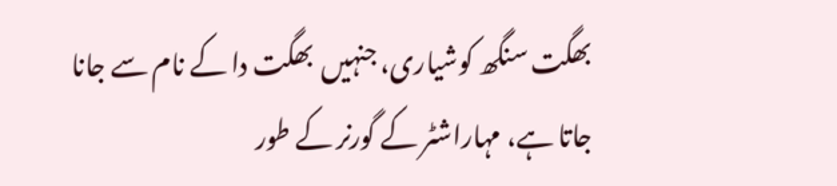بھگت سنگھ کوشیاری، جنہیں  بھگت دا کے نام سے جانا جاتا ہے، مہاراشٹر کے گورنر کے طور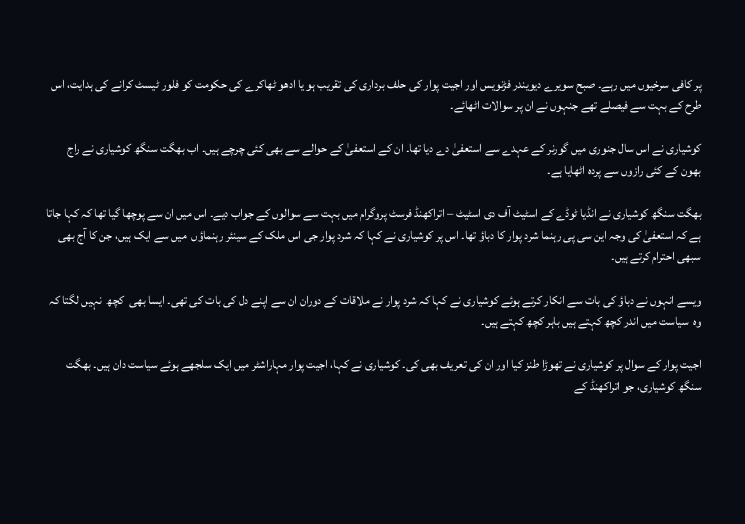پر کافی سرخیوں میں رہے۔ صبح سویرے دیویندر فڑنویس اور اجیت پوار کی حلف برداری کی تقریب ہو یا ادھو ٹھاکرے کی حکومت کو فلور ٹیسٹ کرانے کی ہدایت، اس طرح کے بہت سے فیصلے تھے جنہوں نے ان پر سوالات اٹھائے۔

کوشیاری نے اس سال جنوری میں گورنر کے عہدے سے استعفیٰ دے دیا تھا۔ ان کے استعفیٰ کے حوالے سے بھی کئی چرچے ہیں۔ اب بھگت سنگھ کوشیاری نے راج بھون کے کئی رازوں سے پردہ اٹھایا ہے۔

بھگت سنگھ کوشیاری نے انڈیا ٹوڈے کے اسٹیٹ آف دی اسٹیٹ – اتراکھنڈ فرسٹ پروگرام میں بہت سے سوالوں کے جواب دیے۔ اس میں ان سے پوچھا گیا تھا کہ کہا جاتا ہے کہ استعفیٰ کی وجہ این سی پی رہنما شرد پوار کا دباؤ تھا۔ اس پر کوشیاری نے کہا کہ شرد پوار جی اس ملک کے سینئر رہنماؤں  میں سے ایک ہیں، جن کا آج بھی سبھی احترام کرتے ہیں۔

ویسے انہوں نے دباؤ کی بات سے انکار کرتے ہوئے کوشیاری نے کہا کہ شرد پوار نے ملاقات کے دوران ان سے اپنے دل کی بات کی تھی۔ ایسا بھی  کچھ  نہیں لگتا کہ وہ  سیاست میں اندر کچھ کہتے ہیں باہر کچھ کہتے ہیں۔

اجیت پوار کے سوال پر کوشیاری نے تھوڑا طنز کیا اور ان کی تعریف بھی کی۔ کوشیاری نے کہا، اجیت پوار مہاراشٹر میں ایک سلجھے ہوئے سیاست دان ہیں۔ بھگت سنگھ کوشیاری، جو اتراکھنڈ کے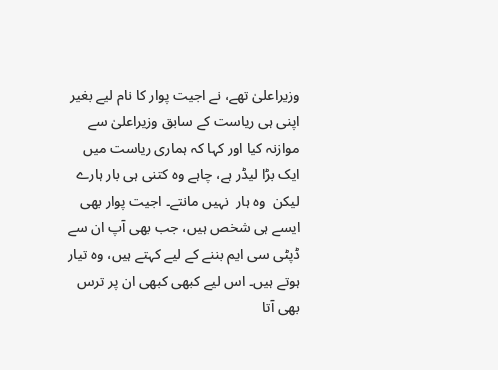وزیراعلیٰ تھے، نے اجیت پوار کا نام لیے بغیر اپنی ہی ریاست کے سابق وزیراعلیٰ سے موازنہ کیا اور کہا کہ ہماری ریاست میں ایک بڑا لیڈر ہے، چاہے وہ کتنی ہی بار ہارے لیکن  وہ ہار  نہیں مانتے۔ اجیت پوار بھی ایسے ہی شخص ہیں، جب بھی آپ ان سے ڈپٹی سی ایم بننے کے لیے کہتے ہیں، وہ تیار ہوتے ہیں۔ اس لیے کبھی کبھی ان پر ترس بھی آتا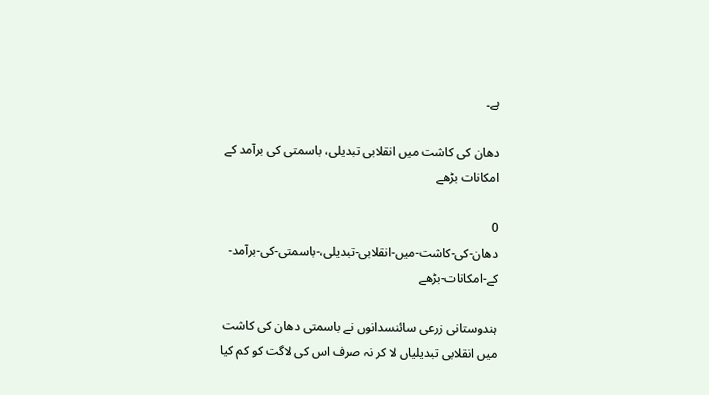ہے۔

دھان کی کاشت میں انقلابی تبدیلی، باسمتی کی برآمد کے امکانات بڑھے

0
دھان-کی-کاشت-میں-انقلابی-تبدیلی،-باسمتی-کی-برآمد-کے-امکانات-بڑھے

ہندوستانی زرعی سائنسدانوں نے باسمتی دھان کی کاشت میں انقلابی تبدیلیاں لا کر نہ صرف اس کی لاگت کو کم کیا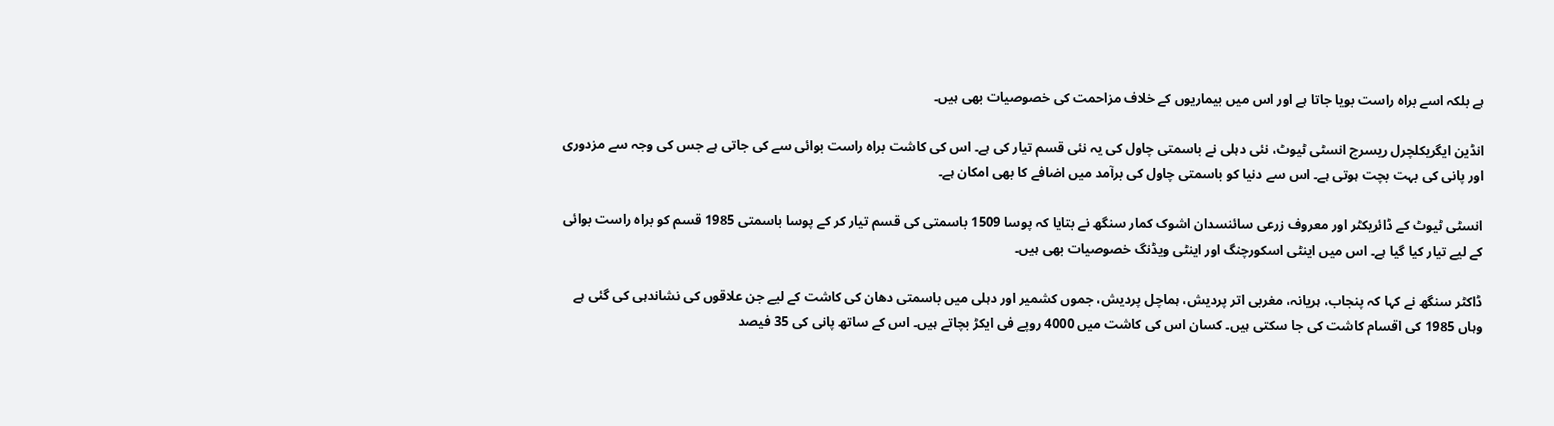ہے بلکہ اسے براہ راست بویا جاتا ہے اور اس میں بیماریوں کے خلاف مزاحمت کی خصوصیات بھی ہیں۔

انڈین ایگریکلچرل ریسرچ انسٹی ٹیوٹ، نئی دہلی نے باسمتی چاول کی یہ نئی قسم تیار کی ہے۔ اس کی کاشت براہ راست بوائی سے کی جاتی ہے جس کی وجہ سے مزدوری اور پانی کی بہت بچت ہوتی ہے۔ اس سے دنیا کو باسمتی چاول کی برآمد میں اضافے کا بھی امکان ہے۔

انسٹی ٹیوٹ کے ڈائریکٹر اور معروف زرعی سائنسدان اشوک کمار سنگھ نے بتایا کہ پوسا 1509 باسمتی کی قسم تیار کر کے پوسا باسمتی 1985 قسم کو براہ راست بوائی کے لیے تیار کیا گیا ہے۔ اس میں اینٹی اسکورچنگ اور اینٹی ویڈنگ خصوصیات بھی ہیں۔

ڈاکٹر سنگھ نے کہا کہ پنجاب، ہریانہ، مغربی اتر پردیش، ہماچل پردیش، جموں کشمیر اور دہلی میں باسمتی دھان کی کاشت کے لیے جن علاقوں کی نشاندہی کی گئی ہے وہاں 1985 کی اقسام کاشت کی جا سکتی ہیں۔ کسان اس کی کاشت میں 4000 روپے فی ایکڑ بچاتے ہیں۔ اس کے ساتھ پانی کی 35 فیصد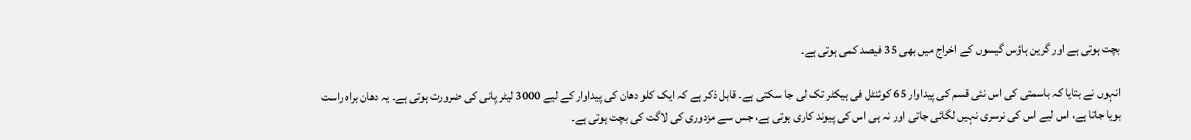بچت ہوتی ہے اور گرین ہاؤس گیسوں کے اخراج میں بھی 35 فیصد کمی ہوتی ہے۔

انہوں نے بتایا کہ باسمتی کی اس نئی قسم کی پیداوار 65 کوئنٹل فی ہیکٹر تک لی جا سکتی ہے۔ قابل ذکر ہے کہ ایک کلو دھان کی پیداوار کے لیے 3000 لیٹر پانی کی ضرورت ہوتی ہے۔ یہ دھان براہ راست بویا جاتا ہے، اس لیے اس کی نرسری نہیں لگائی جاتی اور نہ ہی اس کی پیوند کاری ہوتی ہے، جس سے مزدوری کی لاگت کی بچت ہوتی ہے۔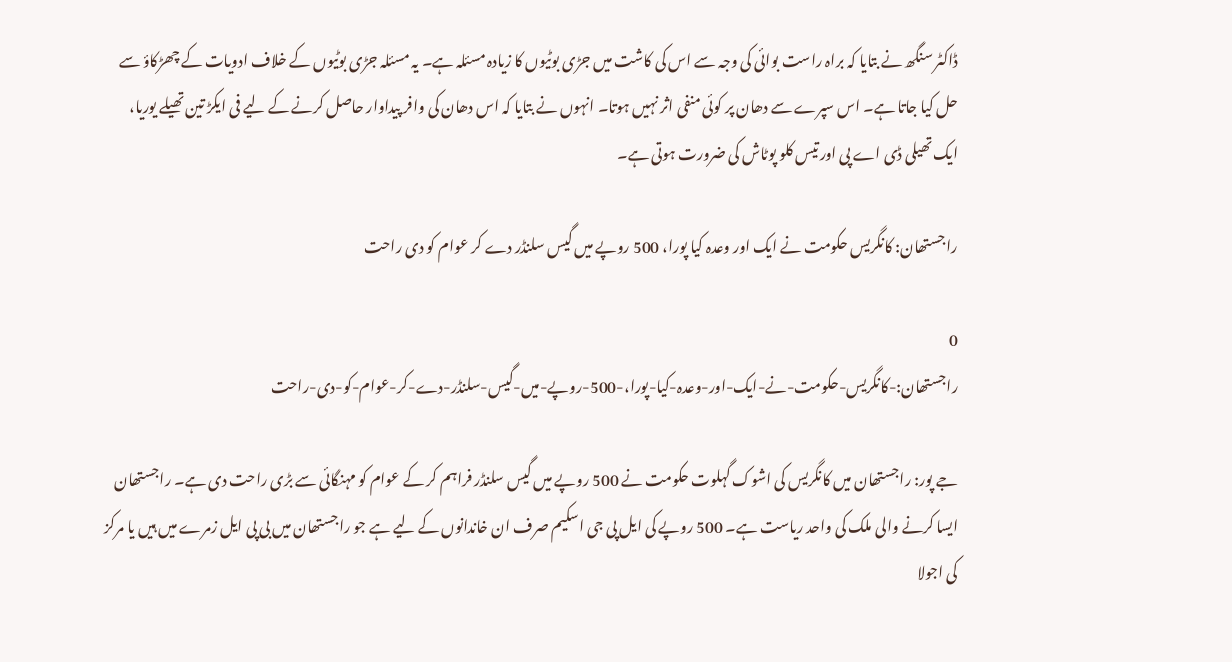ڈاکٹر سنگھ نے بتایا کہ براہ راست بوائی کی وجہ سے اس کی کاشت میں جڑی بوٹیوں کا زیادہ مسئلہ ہے۔ یہ مسئلہ جڑی بوٹیوں کے خلاف ادویات کے چھڑکاؤ سے حل کیا جاتا ہے۔ اس سپرے سے دھان پر کوئی منفی اثر نہیں ہوتا۔ انہوں نے بتایا کہ اس دھان کی وافر پیداوار حاصل کرنے کے لیے فی ایکڑ تین تھیلے یوریا، ایک تھیلی ڈی اے پی اور تیس کلو پوٹاش کی ضرورت ہوتی ہے۔

راجستھان: کانگریس حکومت نے ایک اور وعدہ کیا پورا، 500 روپے میں گیس سلنڈر دے کر عوام کو دی راحت

0
راجستھان:-کانگریس-حکومت-نے-ایک-اور-وعدہ-کیا-پورا،-500-روپے-میں-گیس-سلنڈر-دے-کر-عوام-کو-دی-راحت

جے پور: راجستھان میں کانگریس کی اشوک گہلوت حکومت نے 500 روپے میں گیس سلنڈر فراہم کر کے عوام کو مہنگائی سے بڑی راحت دی ہے۔ راجستھان ایسا کرنے والی ملک کی واحد ریاست ہے۔ 500 روپے کی ایل پی جی اسکیم صرف ان خاندانوں کے لیے ہے جو راجستھان میں بی پی ایل زمرے میں ہیں یا مرکز کی اجولا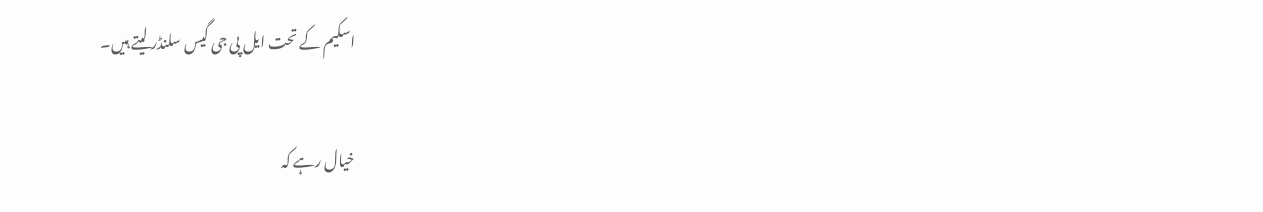اسکیم کے تحت ایل پی جی گیس سلنڈر لیتے ہیں۔

خیال رہے کہ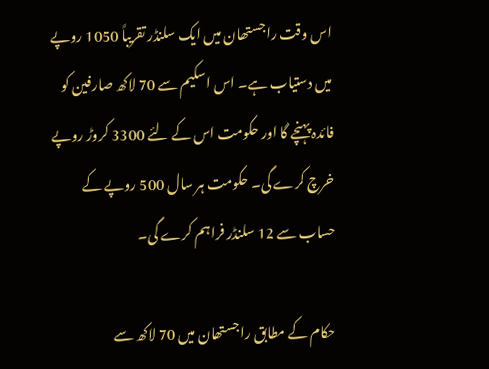اس وقت راجستھان میں ایک سلنڈر تقریباً 1050 روپے میں دستیاب ہے۔ اس اسکیم سے 70 لاکھ صارفین کو فائدہ پہنچے گا اور حکومت اس کے لئے 3300 کروڑ روپے خرچ کرے گی۔ حکومت ہر سال 500 روپے کے حساب سے 12 سلنڈر فراہم کرے گی۔

حکام کے مطابق راجستھان میں 70 لاکھ سے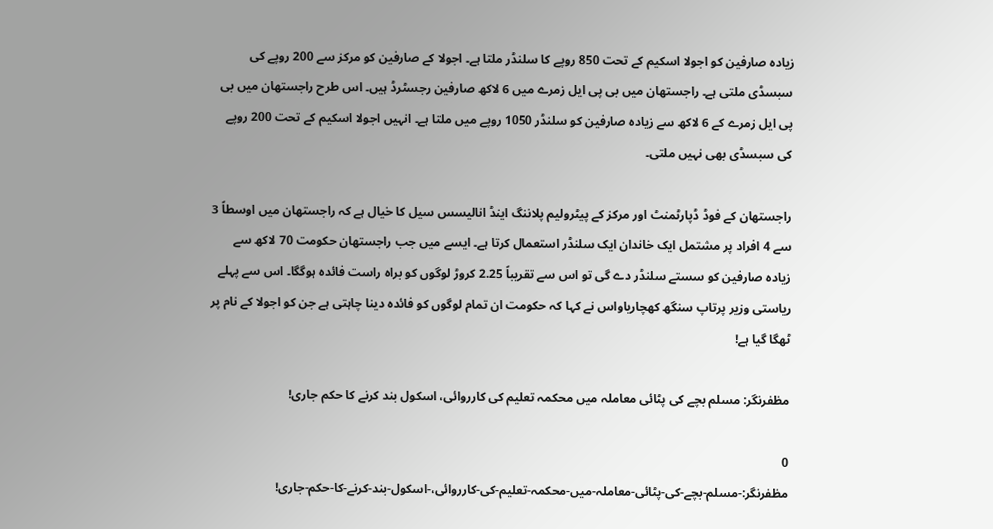زیادہ صارفین کو اجولا اسکیم کے تحت 850 روپے کا سلنڈر ملتا ہے۔ اجولا کے صارفین کو مرکز سے 200 روپے کی سبسڈی ملتی ہے۔ راجستھان میں بی پی ایل زمرے میں 6 لاکھ صارفین رجسٹرڈ ہیں۔ اس طرح راجستھان میں بی پی ایل زمرے کے 6 لاکھ سے زیادہ صارفین کو سلنڈر 1050 روپے میں ملتا ہے۔ انہیں اجولا اسکیم کے تحت 200 روپے کی سبسڈی بھی نہیں ملتی۔

راجستھان کے فوڈ ڈپارٹمنٹ اور مرکز کے پیٹرولیم پلاننگ اینڈ انالیسس سیل کا خیال ہے کہ راجستھان میں اوسطاً 3 سے 4 افراد پر مشتمل ایک خاندان ایک سلنڈر استعمال کرتا ہے۔ ایسے میں جب راجستھان حکومت 70 لاکھ سے زیادہ صارفین کو سستے سلنڈر دے گی تو اس سے تقریباً 2.25 کروڑ لوگوں کو براہ راست فائدہ ہوگگا۔ اس سے پہلے ریاستی وزیر پرتاپ سنگھ کھچاریاواس نے کہا کہ حکومت ان تمام لوگوں کو فائدہ دینا چاہتی ہے جن کو اجولا کے نام پر ٹھگا گیا ہے!

مظفرنگر: مسلم بچے کی پٹائی معاملہ میں محکمہ تعلیم کی کارروائی، اسکول بند کرنے کا حکم جاری!

0
مظفرنگر:-مسلم-بچے-کی-پٹائی-معاملہ-میں-محکمہ-تعلیم-کی-کارروائی،-اسکول-بند-کرنے-کا-حکم-جاری!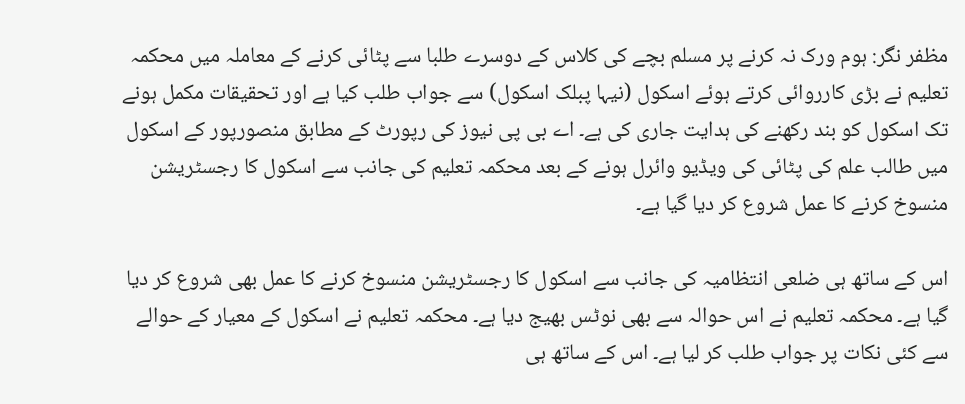مظفر نگر: ہوم ورک نہ کرنے پر مسلم بچے کی کلاس کے دوسرے طلبا سے پٹائی کرنے کے معاملہ میں محکمہ تعلیم نے بڑی کارروائی کرتے ہوئے اسکول (نیہا پبلک اسکول) سے جواب طلب کیا ہے اور تحقیقات مکمل ہونے تک اسکول کو بند رکھنے کی ہدایت جاری کی ہے۔ اے بی پی نیوز کی رپورٹ کے مطابق منصورپور کے اسکول میں طالب علم کی پٹائی کی ویڈیو وائرل ہونے کے بعد محکمہ تعلیم کی جانب سے اسکول کا رجسٹریشن منسوخ کرنے کا عمل شروع کر دیا گیا ہے۔

اس کے ساتھ ہی ضلعی انتظامیہ کی جانب سے اسکول کا رجسٹریشن منسوخ کرنے کا عمل بھی شروع کر دیا گیا ہے۔ محکمہ تعلیم نے اس حوالہ سے بھی نوٹس بھیج دیا ہے۔ محکمہ تعلیم نے اسکول کے معیار کے حوالے سے کئی نکات پر جواب طلب کر لیا ہے۔ اس کے ساتھ ہی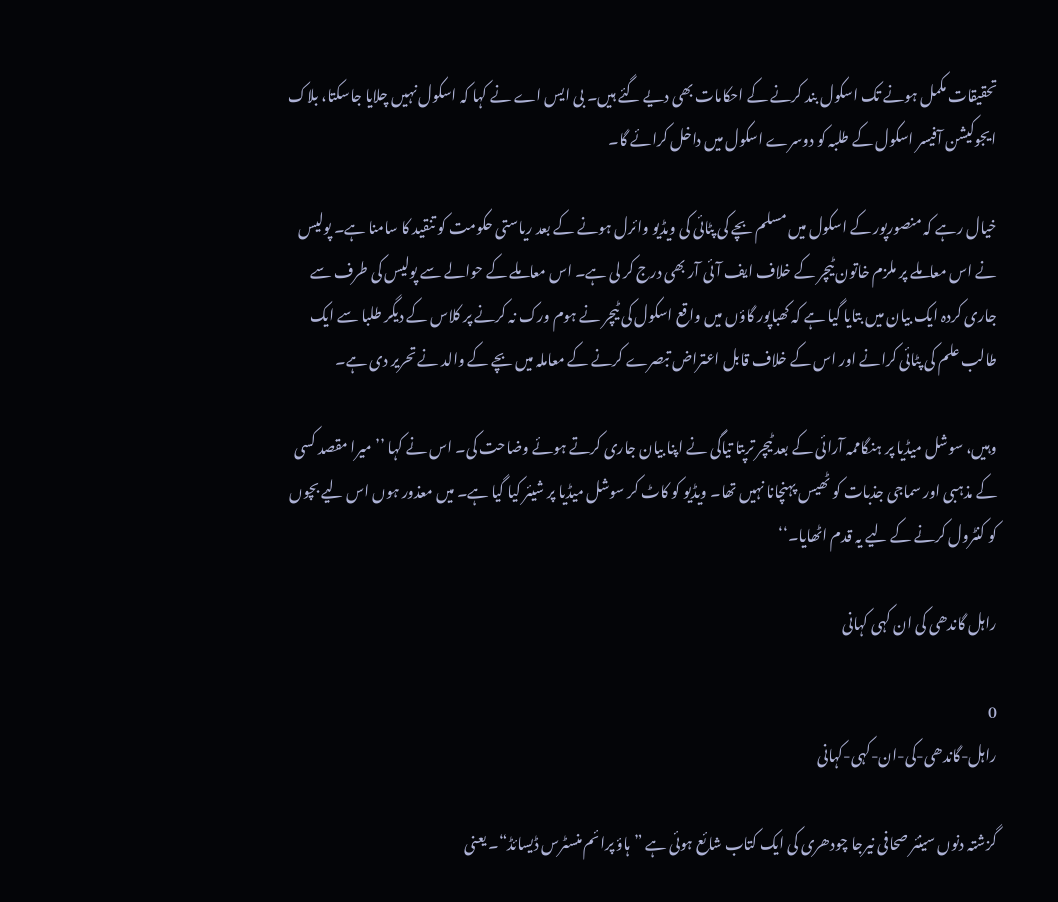تحقیقات مکمل ہونے تک اسکول بند کرنے کے احکامات بھی دیے گئے ہیں۔ بی ایس اے نے کہا کہ اسکول نہیں چلایا جاسکتا، بلاک ایجوکیشن آفیسر اسکول کے طلبہ کو دوسرے اسکول میں داخل کرائے گا۔

خیال رہے کہ منصورپور کے اسکول میں مسلم بچے کی پٹائی کی ویڈیو وائرل ہونے کے بعد ریاستی حکومت کو تنقید کا سامنا ہے۔ پولیس نے اس معاملے پر ملزم خاتون ٹیچر کے خلاف ایف آئی آر بھی درج کر لی ہے۔ اس معاملے کے حوالے سے پولیس کی طرف سے جاری کردہ ایک بیان میں بتایا گیا ہے کہ کھباپور گاؤں میں واقع اسکول کی ٹیچر نے ہوم ورک نہ کرنے پر کلاس کے دیگر طلبا سے ایک طالب علم کی پٹائی کرانے اور اس کے خلاف قابل اعتراض تبصرے کرنے کے معاملہ میں بچے کے والد نے تحریر دی ہے۔

وہیں، سوشل میڈیا پر ہنگاممہ آرائی کے بعد ٹیچر ترپتا تیاگی نے اپنا بیان جاری کرتے ہوئے وضاحت کی۔ اس نے کہا ’’میرا مقصد کسی کے مذہبی اور سماجی جذبات کو ٹھیس پہنچانا نہیں تھا۔ ویڈیو کو کاٹ کر سوشل میڈیا پر شیئر کیا گیا ہے۔ میں معذور ہوں اس لیے بچوں کو کنٹرول کرنے کے لیے یہ قدم اٹھایا۔‘‘

راہل گاندھی کی ان کہی کہانی

0
راہل-گاندھی-کی-ان-کہی-کہانی

گزشتہ دنوں سینئر صحافی نیرجا چودھری کی ایک کتاب شائع ہوئی ہے ”ہاؤ پرائم منسٹرس ڈیسائڈ“۔ یعنی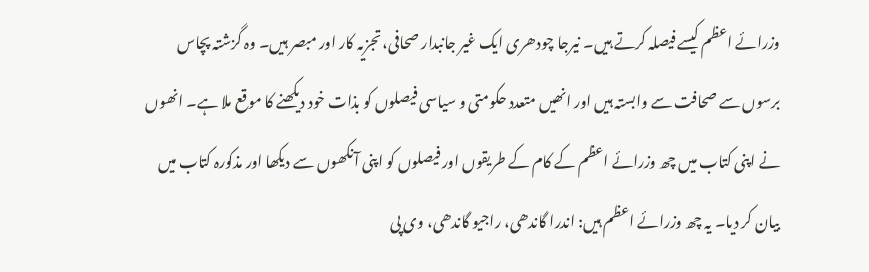وزرائے اعظم کیسے فیصلہ کرتے ہیں۔ نیرجا چودھری ایک غیر جانبدار صحافی، تجزیہ کار اور مبصر ہیں۔ وہ گزشتہ پچاس برسوں سے صحافت سے وابستہ ہیں اور انھیں متعدد حکومتی و سیاسی فیصلوں کو بذات خود دیکھنے کا موقع ملا ہے۔ انھوں نے اپنی کتاب میں چھ وزرائے اعظم کے کام کے طریقوں اور فیصلوں کو اپنی آنکھوں سے دیکھا اور مذکورہ کتاب میں بیان کر دیا۔ یہ چھ وزرائے اعظم ہیں: اندرا گاندھی، راجیو گاندھی، وی پی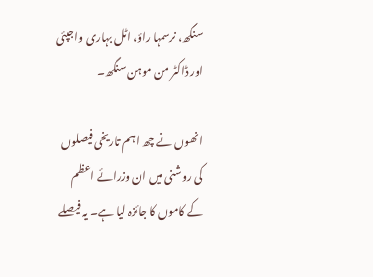سنگھ، نرسمہا راؤ، اٹل بہاری واجپئی اور ڈاکٹر من موہن سنگھ۔

انھوں نے چھ اہم تاریخی فیصلوں کی روشنی میں ان وزرائے اعظم کے کاموں کا جائزہ لیا ہے۔ یہ فیصلے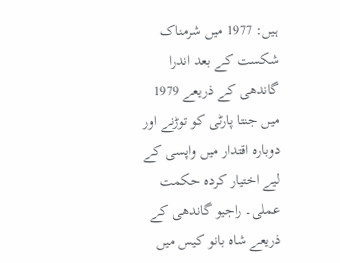ہیں: 1977 میں شرمناک شکست کے بعد اندرا گاندھی کے ذریعے 1979 میں جنتا پارٹی کو توڑنے اور دوبارہ اقتدار میں واپسی کے لیے اختیار کردہ حکمت عملی۔ راجیو گاندھی کے ذریعے شاہ بانو کیس میں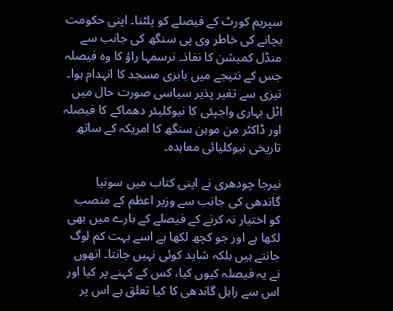سپریم کورٹ کے فیصلے کو پلٹنا۔ اپنی حکومت بچانے کی خاطر وی پی سنگھ کی جانب سے منڈل کمیشن کا نفاذ۔ نرسمہا راؤ کا وہ فیصلہ جس کے نتیجے میں بابری مسجد کا انہدام ہوا۔ تیزی سے تغیر پذیر سیاسی صورت حال میں اٹل بہاری واجپئی کا نیوکلیئر دھماکے کا فیصلہ اور ڈاکٹر من موہن سنگھ کا امریکہ کے ساتھ تاریخی نیوکلیائی معاہدہ۔

نیرجا چودھری نے اپنی کتاب میں سونیا گاندھی کی جانب سے وزیر اعظم کے منصب کو اختیار نہ کرنے کے فیصلے کے بارے میں بھی لکھا ہے اور جو کچھ لکھا ہے اسے بہت کم لوگ جانتے ہیں بلکہ شاید کوئی نہیں جانتا۔ انھوں نے یہ فیصلہ کیوں کیا، کس کے کہنے پر کیا اور اس سے راہل گاندھی کا کیا تعلق ہے اس پر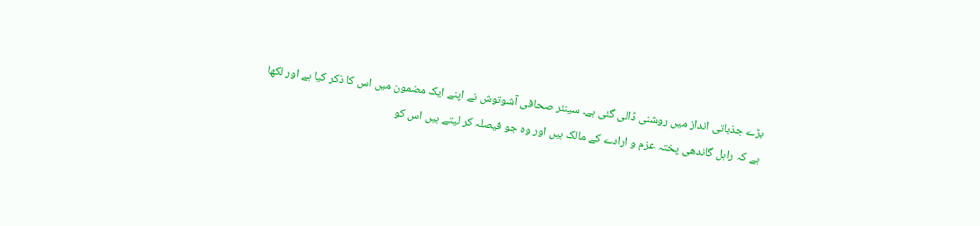بڑے جذباتی انداز میں روشنی ڈالی گئی ہے۔ سینئر صحافی آشوتوش نے اپنے ایک مضمون میں اس کا ذکر کیا ہے اور لکھا ہے کہ راہل گاندھی پختہ عزم و ارادے کے مالک ہیں اور وہ جو فیصلہ کر لیتے ہیں اس کو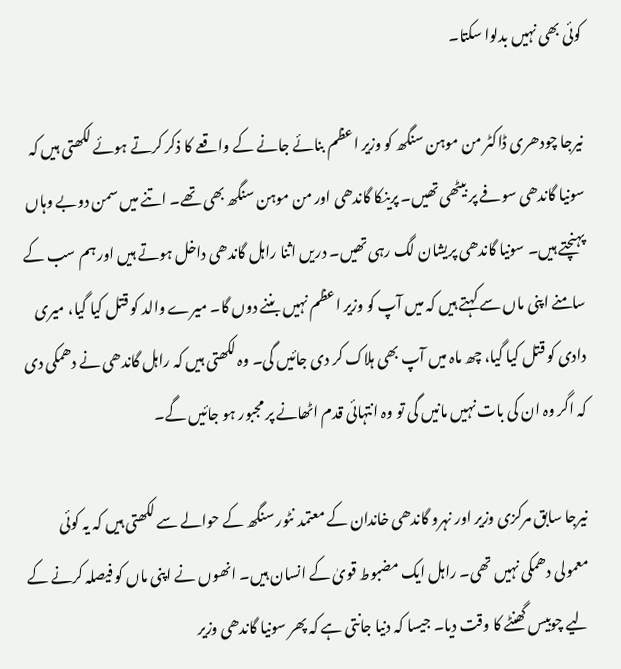کوئی بھی نہیں بدلوا سکتا۔

نیرجا چودھری ڈاکٹر من موہن سنگھ کو وزیر اعظم بنائے جانے کے واقعے کا ذکر کرتے ہوئے لکھتی ہیں کہ سونیا گاندھی سوفے پر بیٹھی تھیں۔ پرینکا گاندھی اور من موہن سنگھ بھی تھے۔ اتنے میں سمن دوبے وہاں پہنچتے ہیں۔ سونیا گاندھی پریشان لگ رہی تھیں۔ دریں اثنا راہل گاندھی داخل ہوتے ہیں اور ہم سب کے سامنے اپنی ماں سے کہتے ہیں کہ میں آپ کو وزیر اعظم نہیں بننے دوں گا۔ میرے والد کو قتل کیا گیا، میری دادی کو قتل کیا گیا، چھ ماہ میں آپ بھی ہلاک کر دی جائیں گی۔ وہ لکھتی ہیں کہ راہل گاندھی نے دھمکی دی کہ اگر وہ ان کی بات نہیں مانیں گی تو وہ انتہائی قدم اٹھانے پر مجبور ہو جائیں گے۔

نیرجا سابق مرکزی وزیر اور نہرو گاندھی خاندان کے معتمد نٹور سنگھ کے حوالے سے لکھتی ہیں کہ یہ کوئی معمولی دھمکی نہیں تھی۔ راہل ایک مضبوط قویٰ کے انسان ہیں۔ انھوں نے اپنی ماں کو فیصلہ کرنے کے لیے چوبیس گھنٹے کا وقت دیا۔ جیسا کہ دنیا جانتی ہے کہ پھر سونیا گاندھی وزیر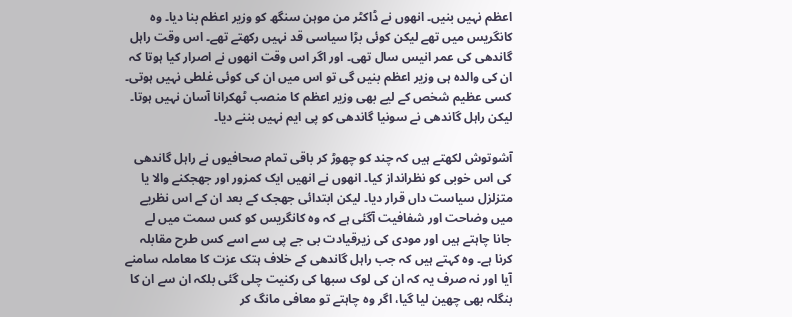اعظم نہیں بنیں۔ انھوں نے ڈاکٹر من موہن سنگھ کو وزیر اعظم بنا دیا۔ وہ کانگریس میں تھے لیکن کوئی بڑا سیاسی قد نہیں رکھتے تھے۔ اس وقت راہل گاندھی کی عمر انیس سال تھی۔ اور اگر اس وقت انھوں نے اصرار کیا ہوتا کہ ان کی والدہ ہی وزیر اعظم بنیں گی تو اس میں ان کی کوئی غلطی نہیں ہوتی۔ کسی عظیم شخص کے لیے بھی وزیر اعظم کا منصب ٹھکرانا آسان نہیں ہوتا۔ لیکن راہل گاندھی نے سونیا گاندھی کو پی ایم نہیں بننے دیا۔

آشوتوش لکھتے ہیں کہ چند کو چھوڑ کر باقی تمام صحافیوں نے راہل گاندھی کی اس خوبی کو نظرانداز کیا۔ انھوں نے انھیں ایک کمزور اور جھجکنے والا یا متزلزل سیاست داں قرار دیا۔ لیکن ابتدائی جھجک کے بعد ان کے اس نظریے میں وضاحت اور شفافیت آگئی ہے کہ وہ کانگریس کو کس سمت میں لے جانا چاہتے ہیں اور مودی کی زیرقیادت بی جے پی سے اسے کس طرح مقابلہ کرنا ہے۔ وہ کہتے ہیں کہ جب راہل گاندھی کے خلاف ہتک عزت کا معاملہ سامنے آیا اور نہ صرف یہ کہ ان کی لوک سبھا کی رکنیت چلی گئی بلکہ ان سے ان کا بنگلہ بھی چھین لیا گیا، اگر وہ چاہتے تو معافی مانگ کر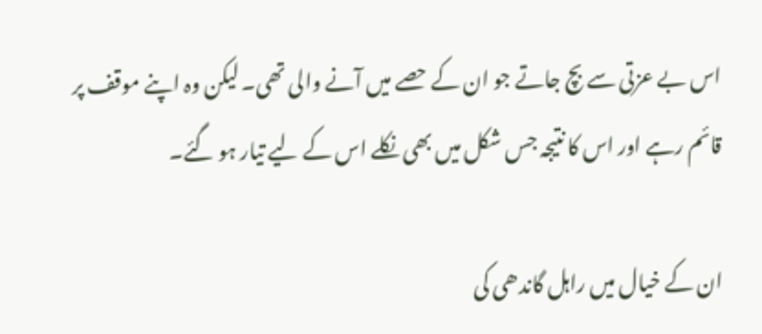اس بے عزتی سے بچ جاتے جو ان کے حصے میں آنے والی تھی۔ لیکن وہ اپنے موقف پر قائم رہے اور اس کا نتیجہ جس شکل میں بھی نکلے اس کے لیے تیار ہو گئے۔

ان کے خیال میں راہل گاندھی کی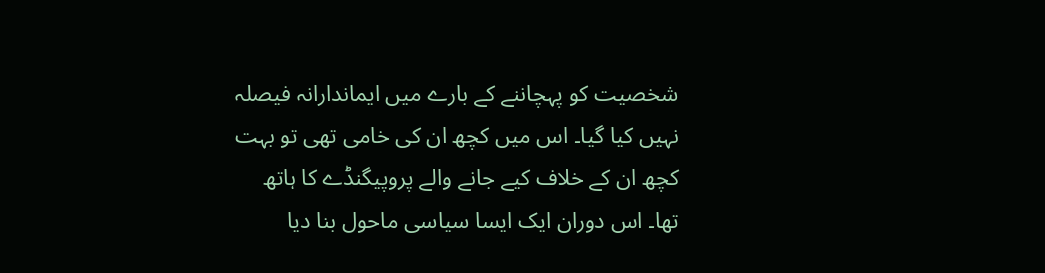شخصیت کو پہچاننے کے بارے میں ایماندارانہ فیصلہ نہیں کیا گیا۔ اس میں کچھ ان کی خامی تھی تو بہت کچھ ان کے خلاف کیے جانے والے پروپیگنڈے کا ہاتھ تھا۔ اس دوران ایک ایسا سیاسی ماحول بنا دیا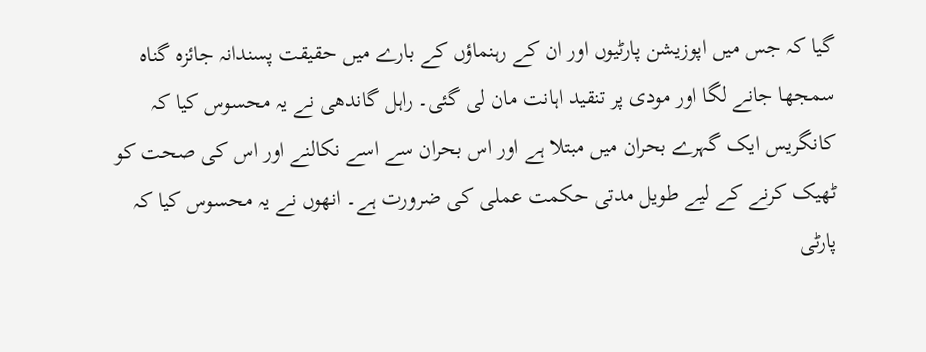گیا کہ جس میں اپوزیشن پارٹیوں اور ان کے رہنماؤں کے بارے میں حقیقت پسندانہ جائزہ گناہ سمجھا جانے لگا اور مودی پر تنقید اہانت مان لی گئی۔ راہل گاندھی نے یہ محسوس کیا کہ کانگریس ایک گہرے بحران میں مبتلا ہے اور اس بحران سے اسے نکالنے اور اس کی صحت کو ٹھیک کرنے کے لیے طویل مدتی حکمت عملی کی ضرورت ہے۔ انھوں نے یہ محسوس کیا کہ پارٹی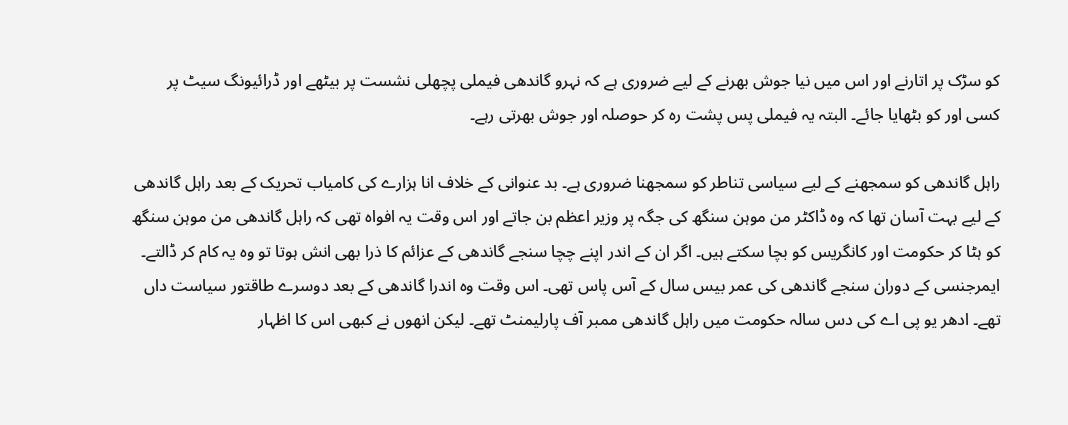کو سڑک پر اتارنے اور اس میں نیا جوش بھرنے کے لیے ضروری ہے کہ نہرو گاندھی فیملی پچھلی نشست پر بیٹھے اور ڈرائیونگ سیٹ پر کسی اور کو بٹھایا جائے۔ البتہ یہ فیملی پس پشت رہ کر حوصلہ اور جوش بھرتی رہے۔

راہل گاندھی کو سمجھنے کے لیے سیاسی تناطر کو سمجھنا ضروری ہے۔ بد عنوانی کے خلاف انا ہزارے کی کامیاب تحریک کے بعد راہل گاندھی کے لیے بہت آسان تھا کہ وہ ڈاکٹر من موہن سنگھ کی جگہ پر وزیر اعظم بن جاتے اور اس وقت یہ افواہ تھی کہ راہل گاندھی من موہن سنگھ کو ہٹا کر حکومت اور کانگریس کو بچا سکتے ہیں۔ اگر ان کے اندر اپنے چچا سنجے گاندھی کے عزائم کا ذرا بھی انش ہوتا تو وہ یہ کام کر ڈالتے۔ ایمرجنسی کے دوران سنجے گاندھی کی عمر بیس سال کے آس پاس تھی۔ اس وقت وہ اندرا گاندھی کے بعد دوسرے طاقتور سیاست داں تھے۔ ادھر یو پی اے کی دس سالہ حکومت میں راہل گاندھی ممبر آف پارلیمنٹ تھے۔ لیکن انھوں نے کبھی اس کا اظہار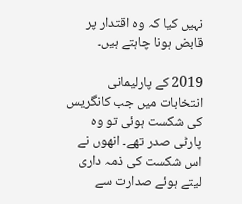نہیں کیا کہ وہ اقتدار پر قابض ہونا چاہتے ہیں۔

2019 کے پارلیمانی انتخابات میں جب کانگریس کی شکست ہوئی تو وہ پارٹی صدر تھے۔ انھوں نے اس شکست کی ذمہ داری لیتے ہوئے صدارت سے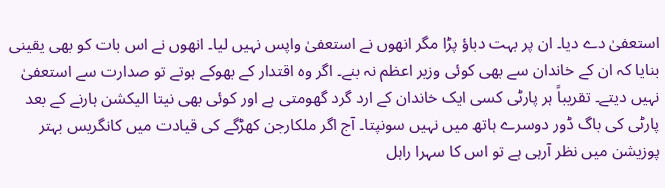استعفیٰ دے دیا۔ ان پر بہت دباؤ پڑا مگر انھوں نے استعفیٰ واپس نہیں لیا۔ انھوں نے اس بات کو بھی یقینی بنایا کہ ان کے خاندان سے بھی کوئی وزیر اعظم نہ بنے۔ اگر وہ اقتدار کے بھوکے ہوتے تو صدارت سے استعفیٰ نہیں دیتے۔ تقریباً ہر پارٹی کسی ایک خاندان کے ارد گرد گھومتی ہے اور کوئی بھی نیتا الیکشن ہارنے کے بعد پارٹی کی باگ ڈور دوسرے ہاتھ میں نہیں سونپتا۔ آج اگر ملکارجن کھڑگے کی قیادت میں کانگریس بہتر پوزیشن میں نظر آرہی ہے تو اس کا سہرا راہل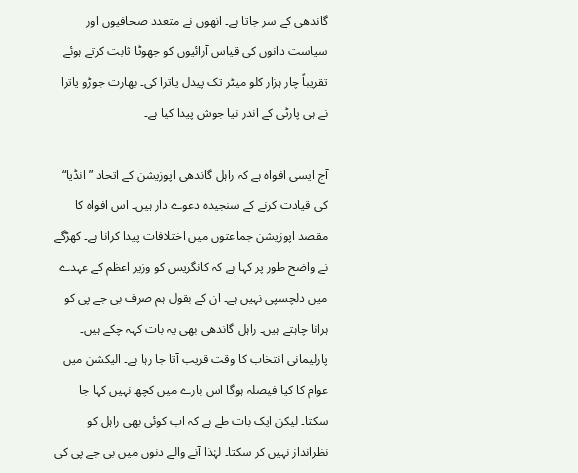گاندھی کے سر جاتا ہے۔ انھوں نے متعدد صحافیوں اور سیاست دانوں کی قیاس آرائیوں کو جھوٹا ثابت کرتے ہوئے تقریباً چار ہزار کلو میٹر تک پیدل یاترا کی۔ بھارت جوڑو یاترا نے ہی پارٹی کے اندر نیا جوش پیدا کیا ہے۔

آج ایسی افواہ ہے کہ راہل گاندھی اپوزیشن کے اتحاد ”انڈیا“ کی قیادت کرنے کے سنجیدہ دعوے دار ہیں۔ اس افواہ کا مقصد اپوزیشن جماعتوں میں اختلافات پیدا کرانا ہے۔ کھڑگے نے واضح طور پر کہا ہے کہ کانگریس کو وزیر اعظم کے عہدے میں دلچسپی نہیں ہے۔ ان کے بقول ہم صرف بی جے پی کو ہرانا چاہتے ہیں۔ راہل گاندھی بھی یہ بات کہہ چکے ہیں۔ پارلیمانی انتخاب کا وقت قریب آتا جا رہا ہے۔ الیکشن میں عوام کا کیا فیصلہ ہوگا اس بارے میں کچھ نہیں کہا جا سکتا۔ لیکن ایک بات طے ہے کہ اب کوئی بھی راہل کو نظرانداز نہیں کر سکتا۔ لہٰذا آنے والے دنوں میں بی جے پی کی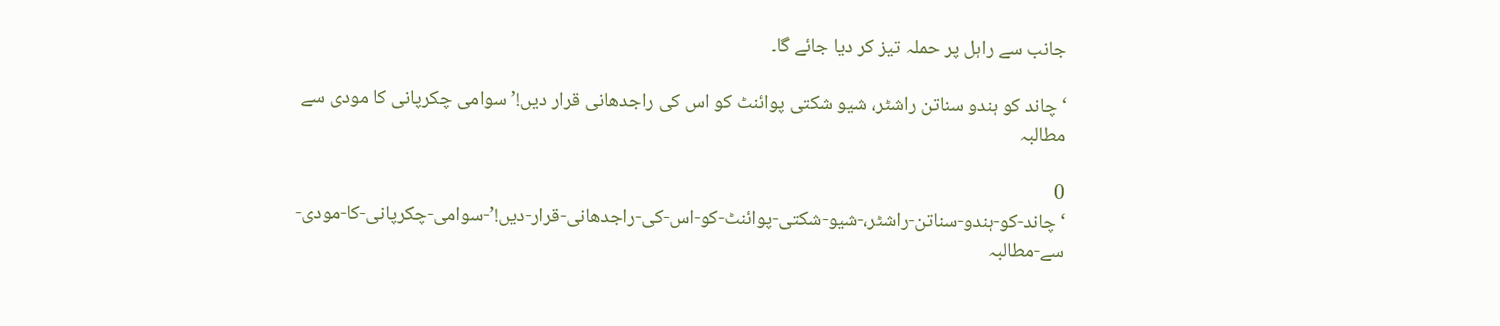جانب سے راہل پر حملہ تیز کر دیا جائے گا۔

‘چاند کو ہندو سناتن راشٹر، شیو شکتی پوائنٹ کو اس کی راجدھانی قرار دیں!’ سوامی چکرپانی کا مودی سے مطالبہ

0
‘چاند-کو-ہندو-سناتن-راشٹر،-شیو-شکتی-پوائنٹ-کو-اس-کی-راجدھانی-قرار-دیں!’-سوامی-چکرپانی-کا-مودی-سے-مطالبہ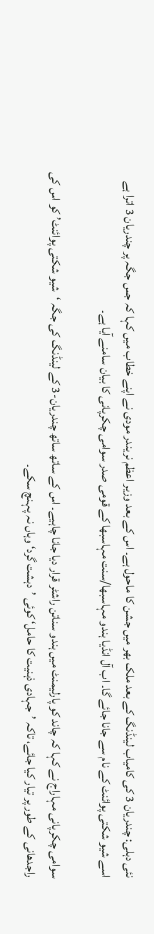نئی دہلی: چندریان 3 کی کامیاب لینڈنگ کے بعد ملک بھر میں جشن کا ماحول ہے۔ اس کے بعد وزیر اعظم نریندر مودی نے اپنے خطاب میں کہا کہ جس جگہ پر چندریان 3 اترا ہے اسے شیو شکتی پوائنٹ کے نام سے جانا جائے گا۔ اب آل انڈیا ہندو مہاسبھا/سنت مہاسبھا کے قومی صدر سوامی چکرپانی کا بیان سامنے آیا ہے۔

سوامی چکرپانی مہاراج نے کہا کہ چاند کو پارلیمنٹ میں ہندو سناتن راشٹر قرار دیا جانا چاہیے۔ اس کے ساتھ ساتھ چندریان-3 کے لینڈنگ کی جگہ ‘شیو شکتی پوائنٹ’ کو اس کی راجدھانی کے طور پر تیار کیا جائے، تاکہ ’جہادی ذہنیت کا حامل‘ کوئی ’دہشت گرد‘ وہاں نہ پہنچ سکے۔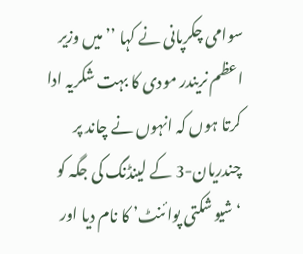سوامی چکرپانی نے کہا ’’میں وزیر اعظم نریندر مودی کا بہت شکریہ ادا کرتا ہوں کہ انہوں نے چاند پر چندریان-3 کے لینڈنگ کی جگہ کو ‘شیو شکتی پوائنٹ’ کا نام دیا اور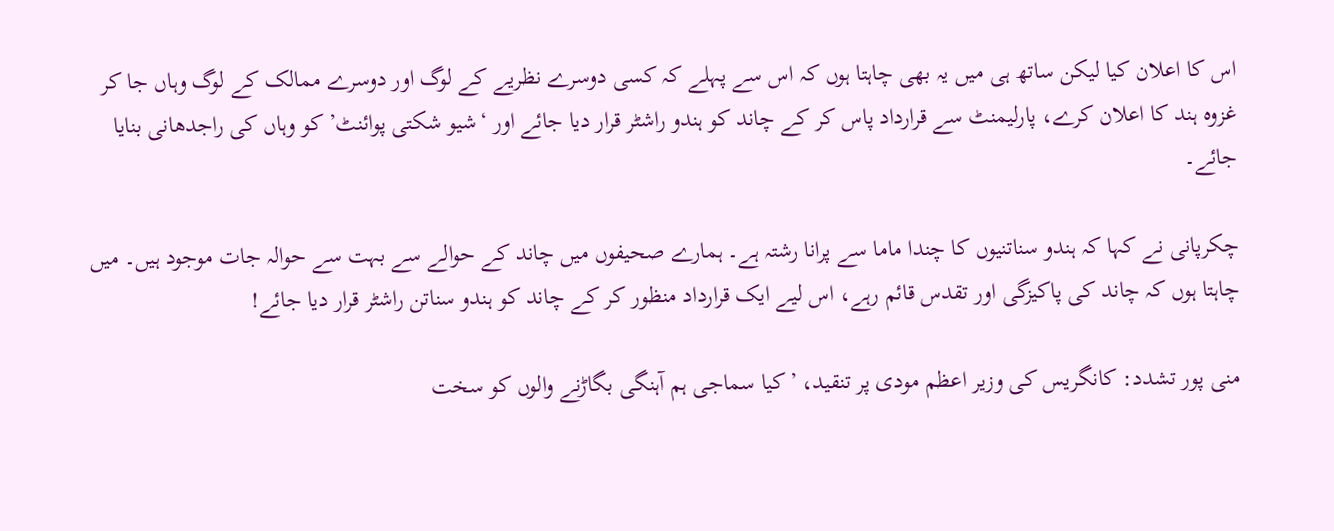اس کا اعلان کیا لیکن ساتھ ہی میں یہ بھی چاہتا ہوں کہ اس سے پہلے کہ کسی دوسرے نظریے کے لوگ اور دوسرے ممالک کے لوگ وہاں جا کر غزوہ ہند کا اعلان کرے، پارلیمنٹ سے قرارداد پاس کر کے چاند کو ہندو راشٹر قرار دیا جائے اور ‘شیو شکتی پوائنٹ’ کو وہاں کی راجدھانی بنایا جائے۔

چکرپانی نے کہا کہ ہندو سناتنیوں کا چندا ماما سے پرانا رشتہ ہے۔ ہمارے صحیفوں میں چاند کے حوالے سے بہت سے حوالہ جات موجود ہیں۔ میں چاہتا ہوں کہ چاند کی پاکیزگی اور تقدس قائم رہے، اس لیے ایک قرارداد منظور کر کے چاند کو ہندو سناتن راشٹر قرار دیا جائے!

منی پور تشدد: کانگریس کی وزیر اعظم مودی پر تنقید، ’کیا سماجی ہم آہنگی بگاڑنے والوں کو سخت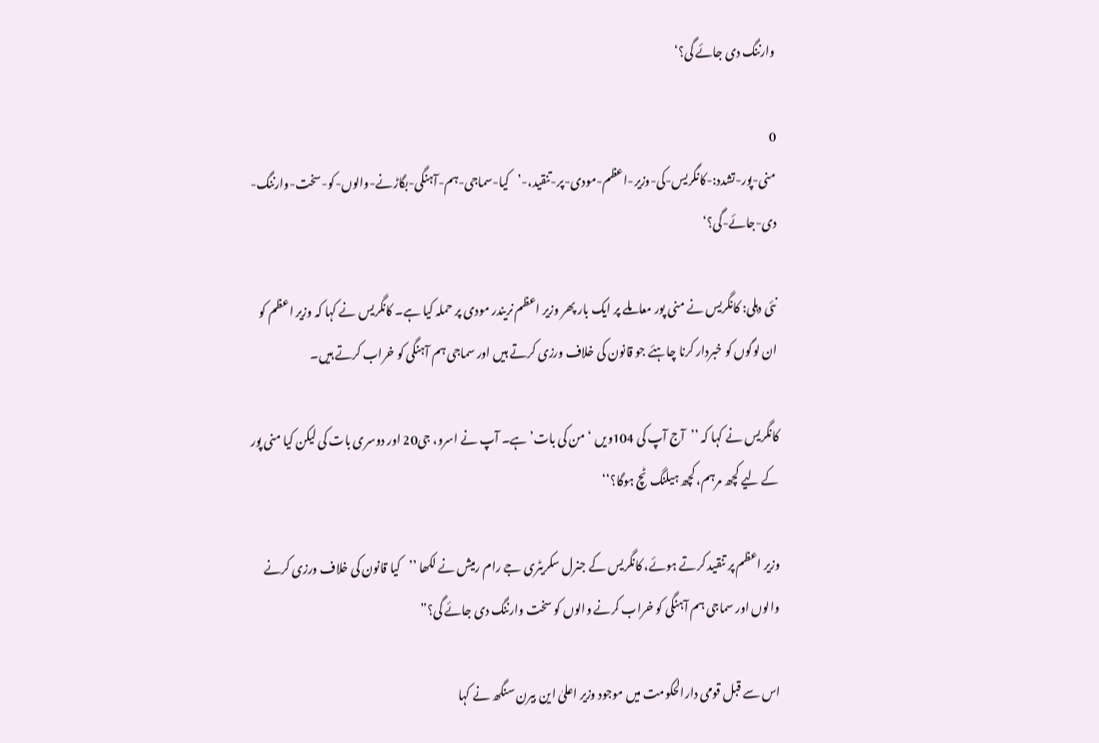وارننگ دی جائے گی؟‘

0
منی-پور-تشدد:-کانگریس-کی-وزیر-اعظم-مودی-پر-تنقید،-’کیا-سماجی-ہم-آہنگی-بگاڑنے-والوں-کو-سخت-وارننگ-دی-جائے-گی؟‘

نئی دہلی: کانگریس نے منی پور معاملے پر ایک بار پھر وزیر اعظم نریندر مودی پر حملہ کیا ہے۔ کانگریس نے کہا کہ وزیر اعظم کو ان لوگوں کو خبردار کرنا چاہئے جو قانون کی خلاف ورزی کرتے ہیں اور سماجی ہم آہنگی کو خراب کرتے ہیں۔

کانگریس نے کہا کہ ’’آج آپ کی 104ویں ‘من کی بات’ ہے۔ آپ نے اسرو، جی20 اور دوسری بات کی لیکن کیا منی پور کے لیے کچھ مرہم، کچھ ہیلنگ ٹچ ہوگا؟‘‘

وزیر اعظم پر تنقید کرتے ہوئے، کانگریس کے جنرل سکریٹری جے رام رمیش نے لکھا ’’کیا قانون کی خلاف ورزی کرنے والوں اور سماجی ہم آہنگی کو خراب کرنے والوں کو سخت وارننگ دی جائے گی؟”

اس سے قبل قومی دارالحکومت میں موجود وزیر اعلیٰ این بیرن سنگھ نے کہا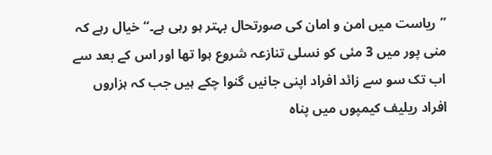’’ریاست میں امن و امان کی صورتحال بہتر ہو رہی ہے۔‘‘ خیال رہے کہ منی پور میں 3 مئی کو نسلی تنازعہ شروع ہوا تھا اور اس کے بعد سے اب تک سو سے زائد افراد اپنی جانیں گنوا چکے ہیں جب کہ ہزاروں افراد ریلیف کیمپوں میں پناہ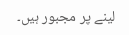لینے پر مجبور ہیں۔